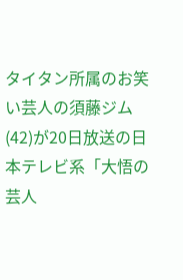タイタン所属のお笑い芸人の須藤ジム(42)が20日放送の日本テレビ系「大悟の芸人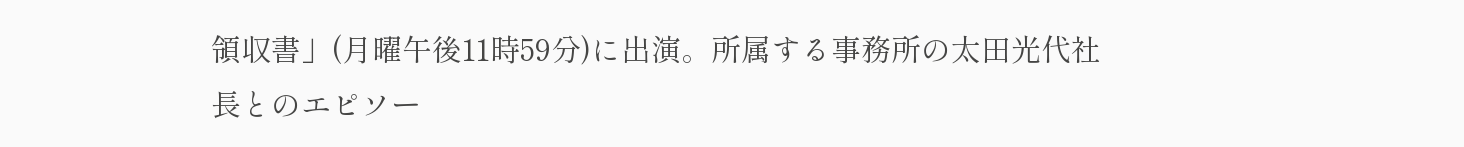領収書」(月曜午後11時59分)に出演。所属する事務所の太田光代社長とのエピソー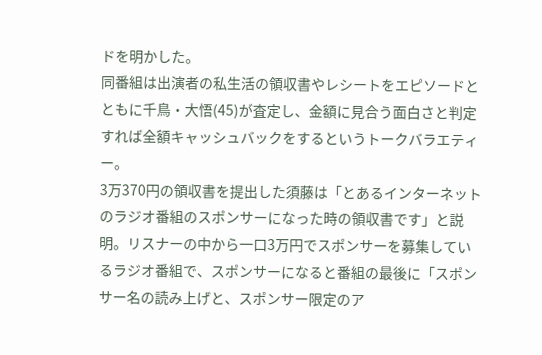ドを明かした。
同番組は出演者の私生活の領収書やレシートをエピソードとともに千鳥・大悟(45)が査定し、金額に見合う面白さと判定すれば全額キャッシュバックをするというトークバラエティー。
3万370円の領収書を提出した須藤は「とあるインターネットのラジオ番組のスポンサーになった時の領収書です」と説明。リスナーの中から一口3万円でスポンサーを募集しているラジオ番組で、スポンサーになると番組の最後に「スポンサー名の読み上げと、スポンサー限定のア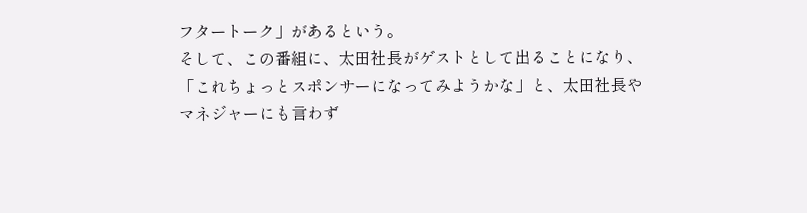フタートーク」があるという。
そして、この番組に、太田社長がゲストとして出ることになり、「これちょっとスポンサーになってみようかな」と、太田社長やマネジャーにも言わず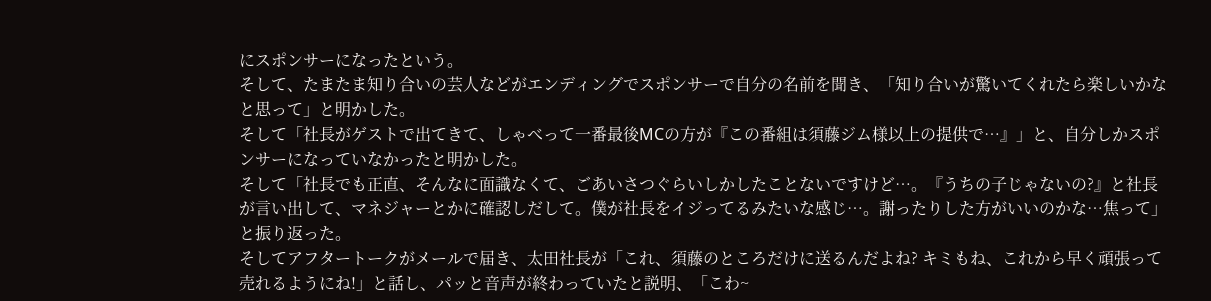にスポンサーになったという。
そして、たまたま知り合いの芸人などがエンディングでスポンサーで自分の名前を聞き、「知り合いが驚いてくれたら楽しいかなと思って」と明かした。
そして「社長がゲストで出てきて、しゃべって一番最後MCの方が『この番組は須藤ジム様以上の提供で…』」と、自分しかスポンサーになっていなかったと明かした。
そして「社長でも正直、そんなに面識なくて、ごあいさつぐらいしかしたことないですけど…。『うちの子じゃないの?』と社長が言い出して、マネジャーとかに確認しだして。僕が社長をイジってるみたいな感じ…。謝ったりした方がいいのかな…焦って」と振り返った。
そしてアフタートークがメールで届き、太田社長が「これ、須藤のところだけに送るんだよね? キミもね、これから早く頑張って売れるようにね!」と話し、パッと音声が終わっていたと説明、「こわ~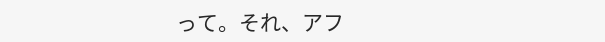って。それ、アフ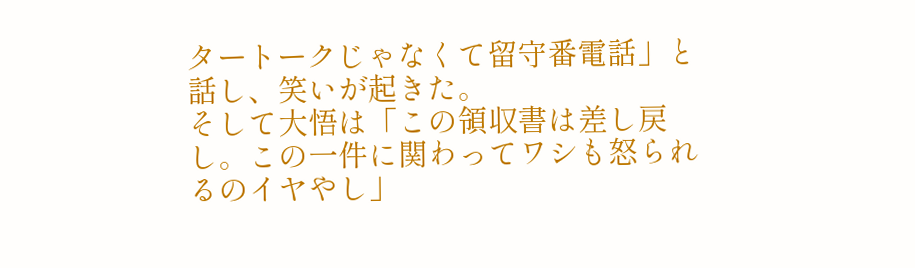タートークじゃなくて留守番電話」と話し、笑いが起きた。
そして大悟は「この領収書は差し戻し。この一件に関わってワシも怒られるのイヤやし」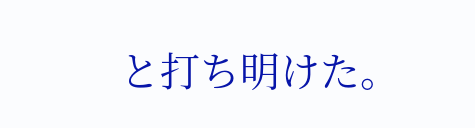と打ち明けた。